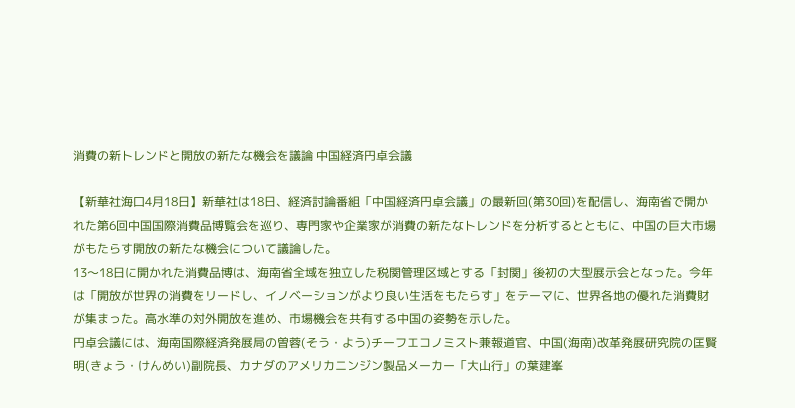消費の新トレンドと開放の新たな機会を議論 中国経済円卓会議

【新華社海口4月18日】新華社は18日、経済討論番組「中国経済円卓会議」の最新回(第30回)を配信し、海南省で開かれた第6回中国国際消費品博覧会を巡り、専門家や企業家が消費の新たなトレンドを分析するとともに、中国の巨大市場がもたらす開放の新たな機会について議論した。
13〜18日に開かれた消費品博は、海南省全域を独立した税関管理区域とする「封関」後初の大型展示会となった。今年は「開放が世界の消費をリードし、イノベーションがより良い生活をもたらす」をテーマに、世界各地の優れた消費財が集まった。高水準の対外開放を進め、市場機会を共有する中国の姿勢を示した。
円卓会議には、海南国際経済発展局の曽蓉(そう・よう)チーフエコノミスト兼報道官、中国(海南)改革発展研究院の匡賢明(きょう・けんめい)副院長、カナダのアメリカニンジン製品メーカー「大山行」の葉建峯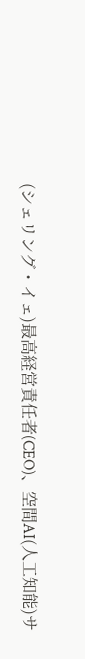(シェリング・イェ)最高経営責任者(CEO)、空間AI(人工知能)サ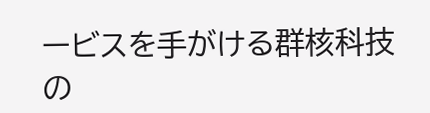ービスを手がける群核科技の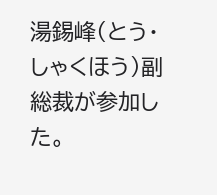湯錫峰(とう・しゃくほう)副総裁が参加した。